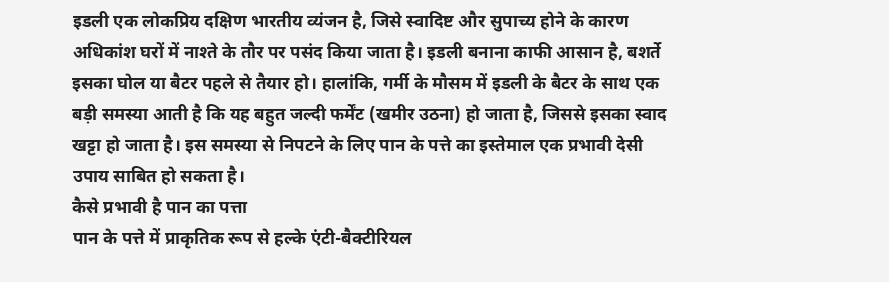इडली एक लोकप्रिय दक्षिण भारतीय व्यंजन है, जिसे स्वादिष्ट और सुपाच्य होने के कारण अधिकांश घरों में नाश्ते के तौर पर पसंद किया जाता है। इडली बनाना काफी आसान है, बशर्ते इसका घोल या बैटर पहले से तैयार हो। हालांकि, गर्मी के मौसम में इडली के बैटर के साथ एक बड़ी समस्या आती है कि यह बहुत जल्दी फर्मेंट (खमीर उठना) हो जाता है, जिससे इसका स्वाद खट्टा हो जाता है। इस समस्या से निपटने के लिए पान के पत्ते का इस्तेमाल एक प्रभावी देसी उपाय साबित हो सकता है।
कैसे प्रभावी है पान का पत्ता
पान के पत्ते में प्राकृतिक रूप से हल्के एंटी-बैक्टीरियल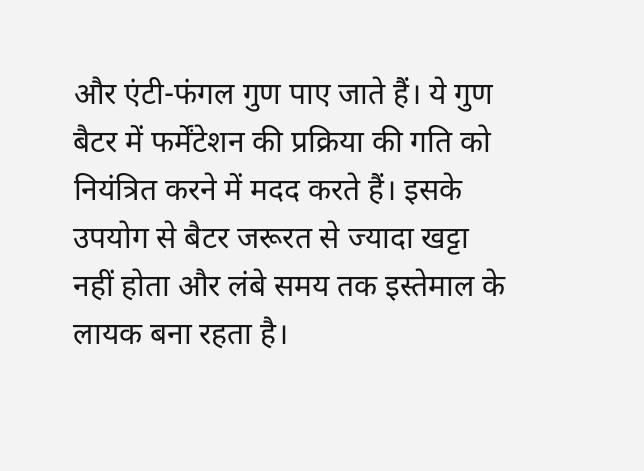और एंटी-फंगल गुण पाए जाते हैं। ये गुण बैटर में फर्मेंटेशन की प्रक्रिया की गति को नियंत्रित करने में मदद करते हैं। इसके उपयोग से बैटर जरूरत से ज्यादा खट्टा नहीं होता और लंबे समय तक इस्तेमाल के लायक बना रहता है।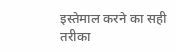इस्तेमाल करने का सही तरीका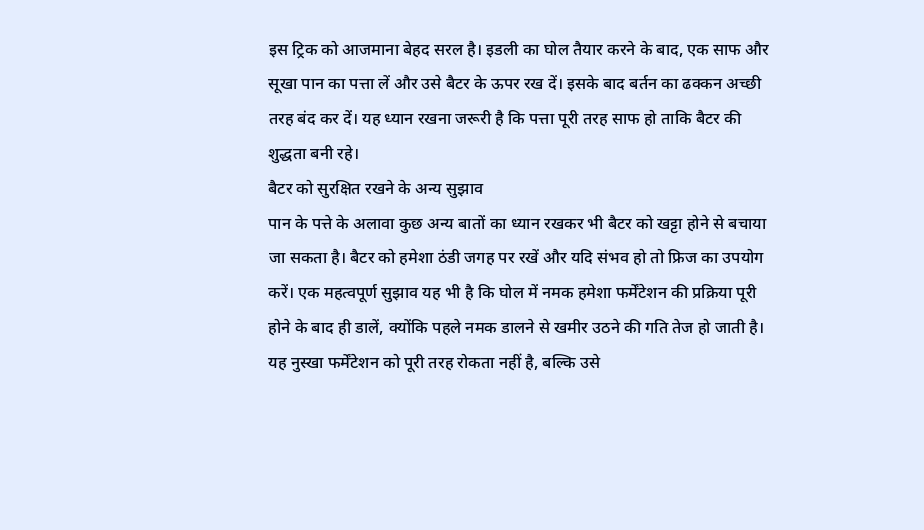इस ट्रिक को आजमाना बेहद सरल है। इडली का घोल तैयार करने के बाद, एक साफ और सूखा पान का पत्ता लें और उसे बैटर के ऊपर रख दें। इसके बाद बर्तन का ढक्कन अच्छी तरह बंद कर दें। यह ध्यान रखना जरूरी है कि पत्ता पूरी तरह साफ हो ताकि बैटर की शुद्धता बनी रहे।
बैटर को सुरक्षित रखने के अन्य सुझाव
पान के पत्ते के अलावा कुछ अन्य बातों का ध्यान रखकर भी बैटर को खट्टा होने से बचाया जा सकता है। बैटर को हमेशा ठंडी जगह पर रखें और यदि संभव हो तो फ्रिज का उपयोग करें। एक महत्वपूर्ण सुझाव यह भी है कि घोल में नमक हमेशा फर्मेंटेशन की प्रक्रिया पूरी होने के बाद ही डालें, क्योंकि पहले नमक डालने से खमीर उठने की गति तेज हो जाती है। यह नुस्खा फर्मेंटेशन को पूरी तरह रोकता नहीं है, बल्कि उसे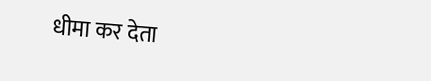धीमा कर देता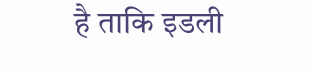है ताकि इडली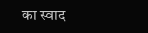का स्वाद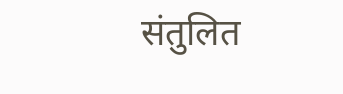संतुलित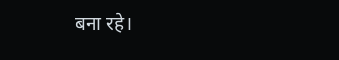बना रहे।